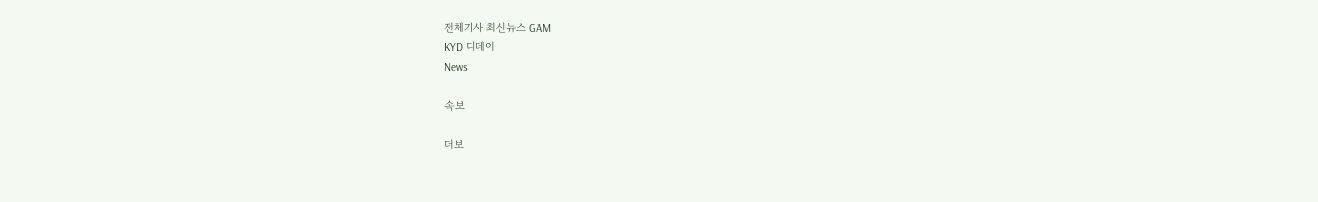전체기사 최신뉴스 GAM
KYD 디데이
News

속보

더보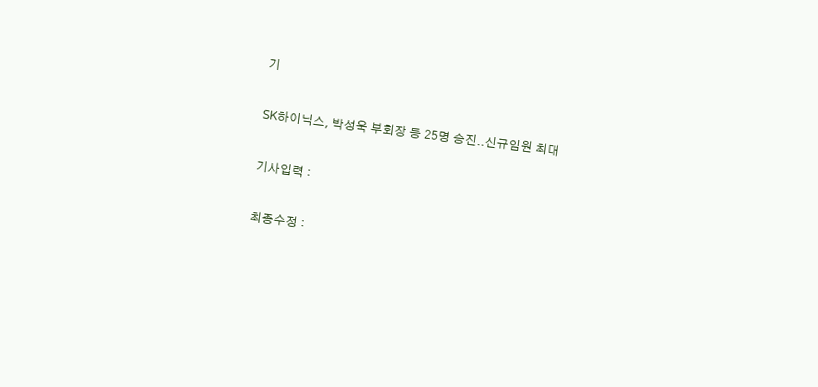기

SK하이닉스, 박성욱 부회장 등 25명 승진..신규임원 최대

기사입력 :

최종수정 :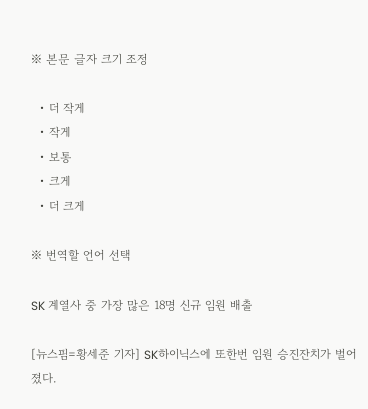※ 본문 글자 크기 조정

  • 더 작게
  • 작게
  • 보통
  • 크게
  • 더 크게

※ 번역할 언어 선택

SK 계열사 중 가장 많은 18명 신규 임원 배출

[뉴스핌=황세준 기자] SK하이닉스에 또한번 임원 승진잔치가 벌어졌다.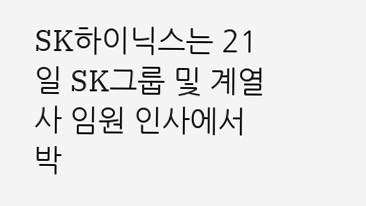SK하이닉스는 21일 SK그룹 및 계열사 임원 인사에서 박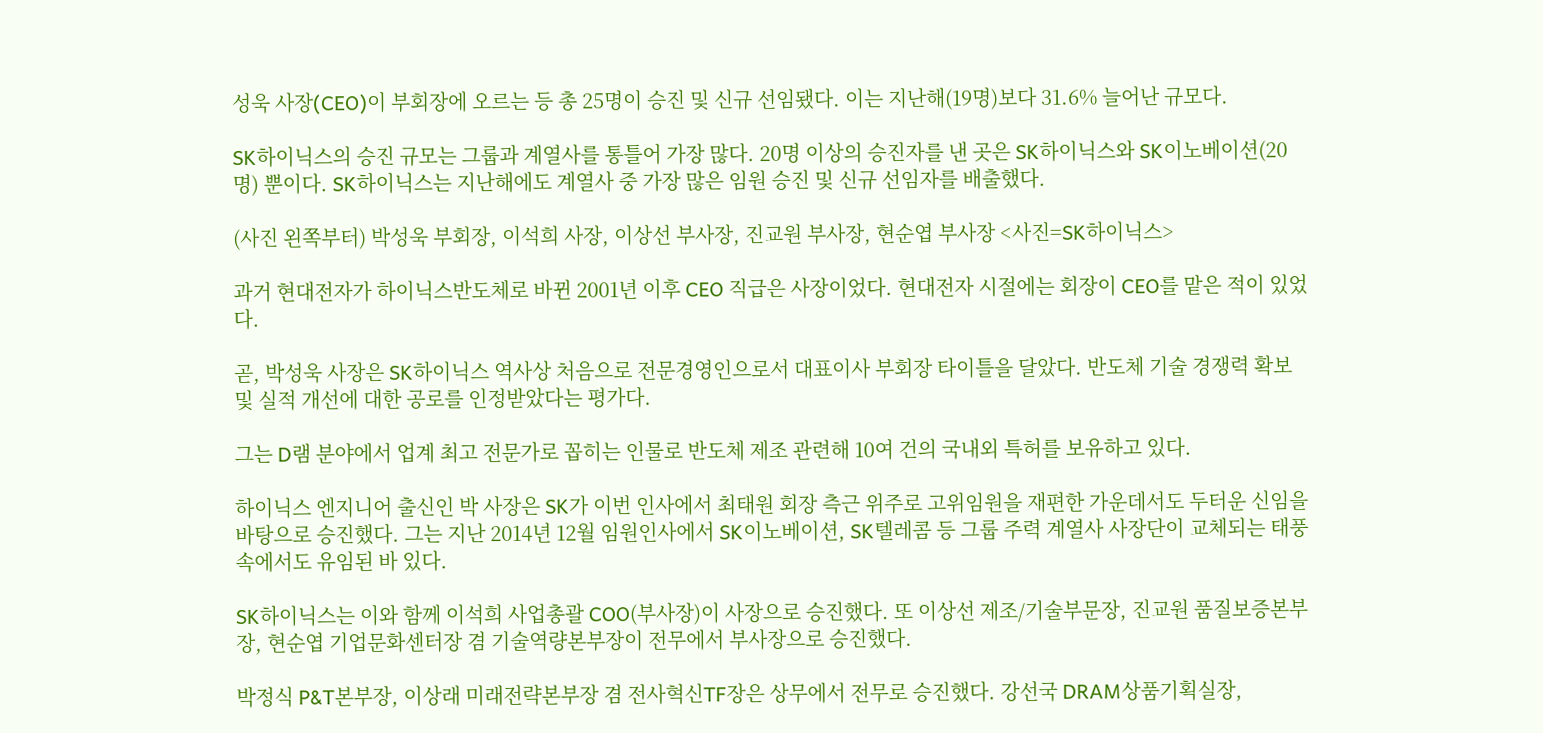성욱 사장(CEO)이 부회장에 오르는 등 총 25명이 승진 및 신규 선임됐다. 이는 지난해(19명)보다 31.6% 늘어난 규모다.

SK하이닉스의 승진 규모는 그룹과 계열사를 통틀어 가장 많다. 20명 이상의 승진자를 낸 곳은 SK하이닉스와 SK이노베이션(20명) 뿐이다. SK하이닉스는 지난해에도 계열사 중 가장 많은 임원 승진 및 신규 선임자를 배출했다.

(사진 왼쪽부터) 박성욱 부회장, 이석희 사장, 이상선 부사장, 진교원 부사장, 현순엽 부사장 <사진=SK하이닉스>

과거 현대전자가 하이닉스반도체로 바뀐 2001년 이후 CEO 직급은 사장이었다. 현대전자 시절에는 회장이 CEO를 맡은 적이 있었다.

곧, 박성욱 사장은 SK하이닉스 역사상 처음으로 전문경영인으로서 대표이사 부회장 타이틀을 달았다. 반도체 기술 경쟁력 확보 및 실적 개선에 대한 공로를 인정받았다는 평가다.

그는 D램 분야에서 업계 최고 전문가로 꼽히는 인물로 반도체 제조 관련해 10여 건의 국내외 특허를 보유하고 있다.

하이닉스 엔지니어 출신인 박 사장은 SK가 이번 인사에서 최태원 회장 측근 위주로 고위임원을 재편한 가운데서도 두터운 신임을 바탕으로 승진했다. 그는 지난 2014년 12월 임원인사에서 SK이노베이션, SK텔레콤 등 그룹 주력 계열사 사장단이 교체되는 태풍 속에서도 유임된 바 있다.

SK하이닉스는 이와 함께 이석희 사업총괄 COO(부사장)이 사장으로 승진했다. 또 이상선 제조/기술부문장, 진교원 품질보증본부장, 현순엽 기업문화센터장 겸 기술역량본부장이 전무에서 부사장으로 승진했다.

박정식 P&T본부장, 이상래 미래전략본부장 겸 전사혁신TF장은 상무에서 전무로 승진했다. 강선국 DRAM상품기획실장,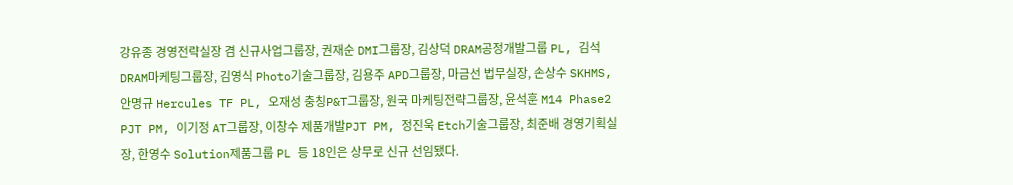강유종 경영전략실장 겸 신규사업그룹장, 권재순 DMI그룹장, 김상덕 DRAM공정개발그룹 PL, 김석 DRAM마케팅그룹장, 김영식 Photo기술그룹장, 김용주 APD그룹장, 마금선 법무실장, 손상수 SKHMS, 안명규 Hercules TF PL, 오재성 충칭P&T그룹장, 원국 마케팅전략그룹장, 윤석훈 M14 Phase2 PJT PM, 이기정 AT그룹장, 이창수 제품개발PJT PM, 정진욱 Etch기술그룹장, 최준배 경영기획실장, 한영수 Solution제품그룹 PL 등 18인은 상무로 신규 선임됐다.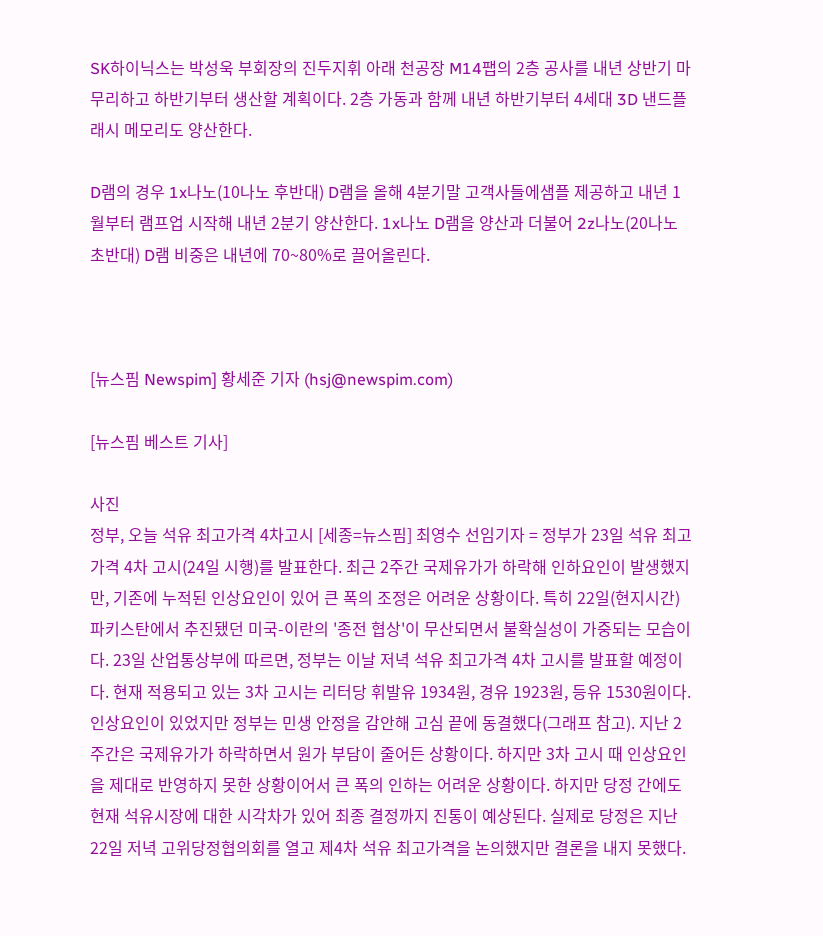SK하이닉스는 박성욱 부회장의 진두지휘 아래 천공장 M14팹의 2층 공사를 내년 상반기 마무리하고 하반기부터 생산할 계획이다. 2층 가동과 함께 내년 하반기부터 4세대 3D 낸드플래시 메모리도 양산한다.

D램의 경우 1x나노(10나노 후반대) D램을 올해 4분기말 고객사들에샘플 제공하고 내년 1월부터 램프업 시작해 내년 2분기 양산한다. 1x나노 D램을 양산과 더불어 2z나노(20나노 초반대) D램 비중은 내년에 70~80%로 끌어올린다.



[뉴스핌 Newspim] 황세준 기자 (hsj@newspim.com)

[뉴스핌 베스트 기사]

사진
정부, 오늘 석유 최고가격 4차고시 [세종=뉴스핌] 최영수 선임기자 = 정부가 23일 석유 최고가격 4차 고시(24일 시행)를 발표한다. 최근 2주간 국제유가가 하락해 인하요인이 발생했지만, 기존에 누적된 인상요인이 있어 큰 폭의 조정은 어려운 상황이다. 특히 22일(현지시간) 파키스탄에서 추진됐던 미국-이란의 '종전 협상'이 무산되면서 불확실성이 가중되는 모습이다. 23일 산업통상부에 따르면, 정부는 이날 저녁 석유 최고가격 4차 고시를 발표할 예정이다. 현재 적용되고 있는 3차 고시는 리터당 휘발유 1934원, 경유 1923원, 등유 1530원이다. 인상요인이 있었지만 정부는 민생 안정을 감안해 고심 끝에 동결했다(그래프 참고). 지난 2주간은 국제유가가 하락하면서 원가 부담이 줄어든 상황이다. 하지만 3차 고시 때 인상요인을 제대로 반영하지 못한 상황이어서 큰 폭의 인하는 어려운 상황이다. 하지만 당정 간에도 현재 석유시장에 대한 시각차가 있어 최종 결정까지 진통이 예상된다. 실제로 당정은 지난 22일 저녁 고위당정협의회를 열고 제4차 석유 최고가격을 논의했지만 결론을 내지 못했다.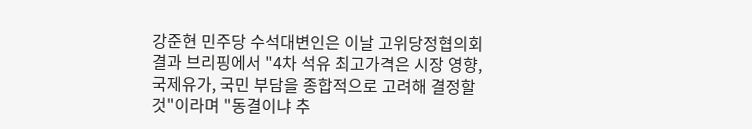강준현 민주당 수석대변인은 이날 고위당정협의회 결과 브리핑에서 "4차 석유 최고가격은 시장 영향, 국제유가, 국민 부담을 종합적으로 고려해 결정할 것"이라며 "동결이냐 추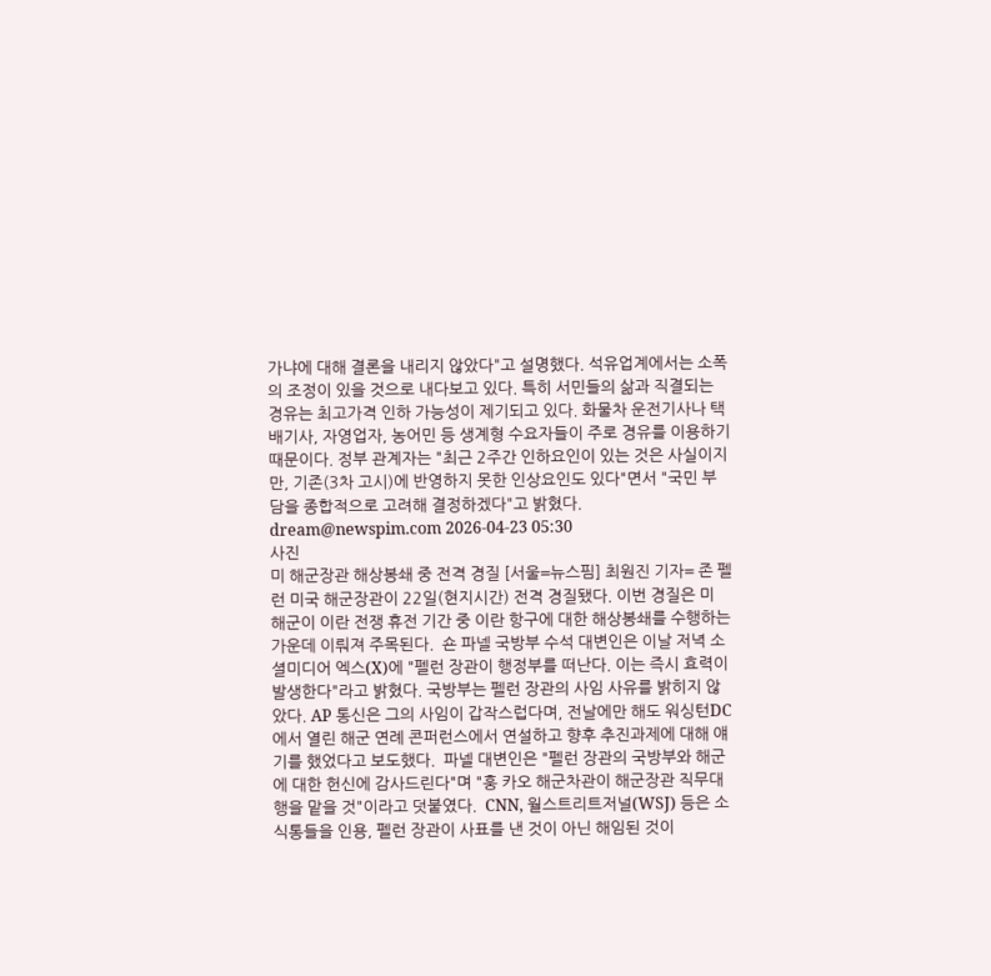가냐에 대해 결론을 내리지 않았다"고 설명했다. 석유업계에서는 소폭의 조정이 있을 것으로 내다보고 있다. 특히 서민들의 삶과 직결되는 경유는 최고가격 인하 가능성이 제기되고 있다. 화물차 운전기사나 택배기사, 자영업자, 농어민 등 생계형 수요자들이 주로 경유를 이용하기 때문이다. 정부 관계자는 "최근 2주간 인하요인이 있는 것은 사실이지만, 기존(3차 고시)에 반영하지 못한 인상요인도 있다"면서 "국민 부담을 종합적으로 고려해 결정하겠다"고 밝혔다. dream@newspim.com 2026-04-23 05:30
사진
미 해군장관 해상봉쇄 중 전격 경질 [서울=뉴스핌] 최원진 기자= 존 펠런 미국 해군장관이 22일(현지시간) 전격 경질됐다. 이번 경질은 미 해군이 이란 전쟁 휴전 기간 중 이란 항구에 대한 해상봉쇄를 수행하는 가운데 이뤄져 주목된다.  숀 파넬 국방부 수석 대변인은 이날 저녁 소셜미디어 엑스(X)에 "펠런 장관이 행정부를 떠난다. 이는 즉시 효력이 발생한다"라고 밝혔다. 국방부는 펠런 장관의 사임 사유를 밝히지 않았다. AP 통신은 그의 사임이 갑작스럽다며, 전날에만 해도 워싱턴DC에서 열린 해군 연례 콘퍼런스에서 연설하고 향후 추진과제에 대해 얘기를 했었다고 보도했다.  파넬 대변인은 "펠런 장관의 국방부와 해군에 대한 헌신에 감사드린다"며 "훙 카오 해군차관이 해군장관 직무대행을 맡을 것"이라고 덧붙였다.  CNN, 월스트리트저널(WSJ) 등은 소식통들을 인용, 펠런 장관이 사표를 낸 것이 아닌 해임된 것이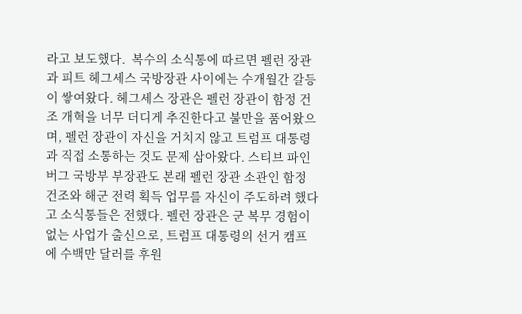라고 보도했다.  복수의 소식통에 따르면 펠런 장관과 피트 헤그세스 국방장관 사이에는 수개월간 갈등이 쌓여왔다. 헤그세스 장관은 펠런 장관이 함정 건조 개혁을 너무 더디게 추진한다고 불만을 품어왔으며, 펠런 장관이 자신을 거치지 않고 트럼프 대통령과 직접 소통하는 것도 문제 삼아왔다. 스티브 파인버그 국방부 부장관도 본래 펠런 장관 소관인 함정 건조와 해군 전력 획득 업무를 자신이 주도하려 했다고 소식통들은 전했다. 펠런 장관은 군 복무 경험이 없는 사업가 출신으로, 트럼프 대통령의 선거 캠프에 수백만 달러를 후원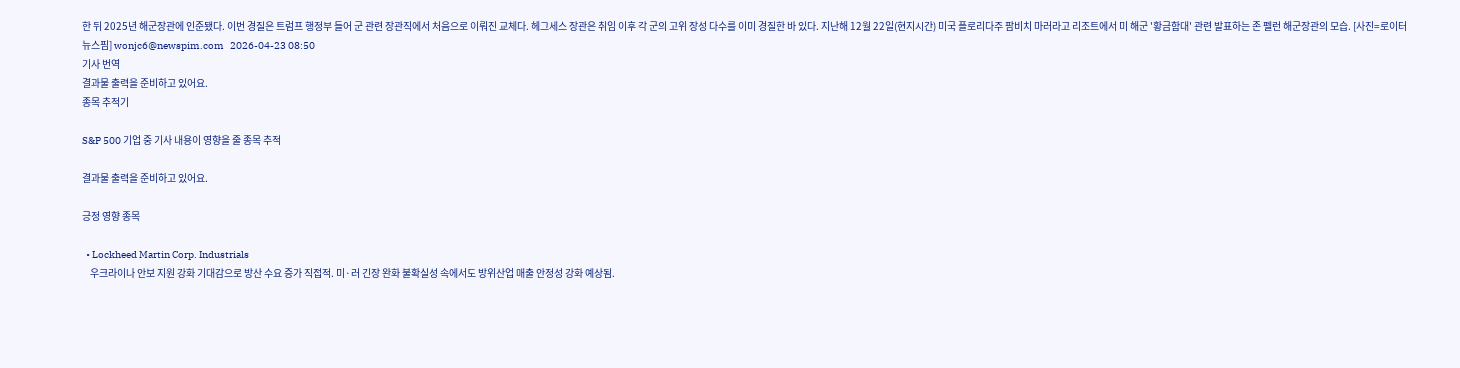한 뒤 2025년 해군장관에 인준됐다. 이번 경질은 트럼프 행정부 들어 군 관련 장관직에서 처음으로 이뤄진 교체다. 헤그세스 장관은 취임 이후 각 군의 고위 장성 다수를 이미 경질한 바 있다. 지난해 12월 22일(현지시간) 미국 플로리다주 팜비치 마러라고 리조트에서 미 해군 '황금함대' 관련 발표하는 존 펠런 해군장관의 모습. [사진=로이터 뉴스핌] wonjc6@newspim.com   2026-04-23 08:50
기사 번역
결과물 출력을 준비하고 있어요.
종목 추적기

S&P 500 기업 중 기사 내용이 영향을 줄 종목 추적

결과물 출력을 준비하고 있어요.

긍정 영향 종목

  • Lockheed Martin Corp. Industrials
    우크라이나 안보 지원 강화 기대감으로 방산 수요 증가 직접적. 미·러 긴장 완화 불확실성 속에서도 방위산업 매출 안정성 강화 예상됨.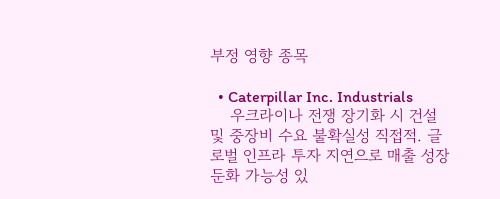부정 영향 종목

  • Caterpillar Inc. Industrials
    우크라이나 전쟁 장기화 시 건설 및 중장비 수요 불확실성 직접적. 글로벌 인프라 투자 지연으로 매출 성장 둔화 가능성 있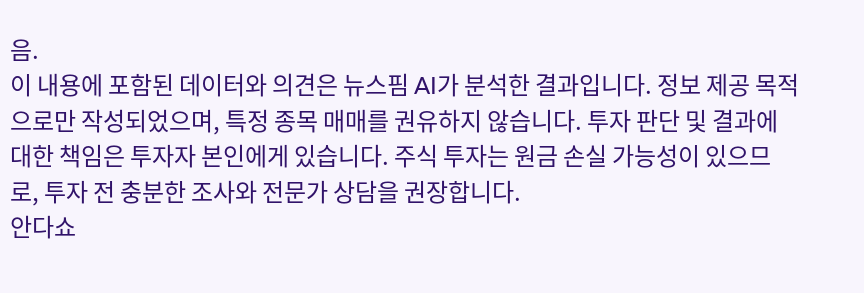음.
이 내용에 포함된 데이터와 의견은 뉴스핌 AI가 분석한 결과입니다. 정보 제공 목적으로만 작성되었으며, 특정 종목 매매를 권유하지 않습니다. 투자 판단 및 결과에 대한 책임은 투자자 본인에게 있습니다. 주식 투자는 원금 손실 가능성이 있으므로, 투자 전 충분한 조사와 전문가 상담을 권장합니다.
안다쇼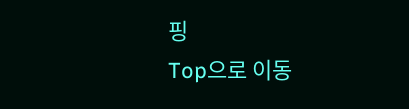핑
Top으로 이동